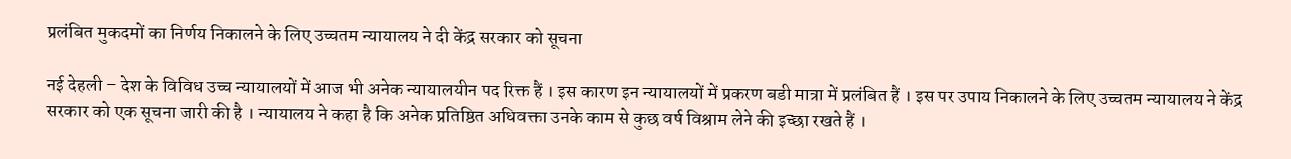प्रलंबित मुकदमों का निर्णय निकालने के लिए उच्चतम न्यायालय ने दी केंद्र सरकार को सूचना

नई देहली – देश के विविध उच्च न्यायालयों में आज भी अनेक न्यायालयीन पद रिक्त हैं । इस कारण इन न्यायालयों में प्रकरण बडी मात्रा में प्रलंबित हैं । इस पर उपाय निकालने के लिए उच्चतम न्यायालय ने केंद्र सरकार को एक सूचना जारी की है । न्यायालय ने कहा है कि अनेक प्रतिष्ठित अधिवक्ता उनके काम से कुछ वर्ष विश्राम लेने की इच्छा रखते हैं ।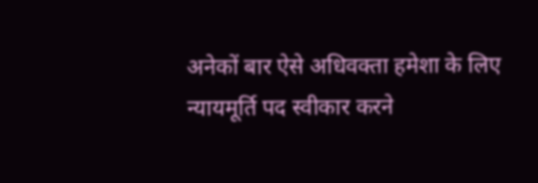अनेकों बार ऐसे अधिवक्ता हमेशा के लिए न्यायमूर्ति पद स्वीकार करने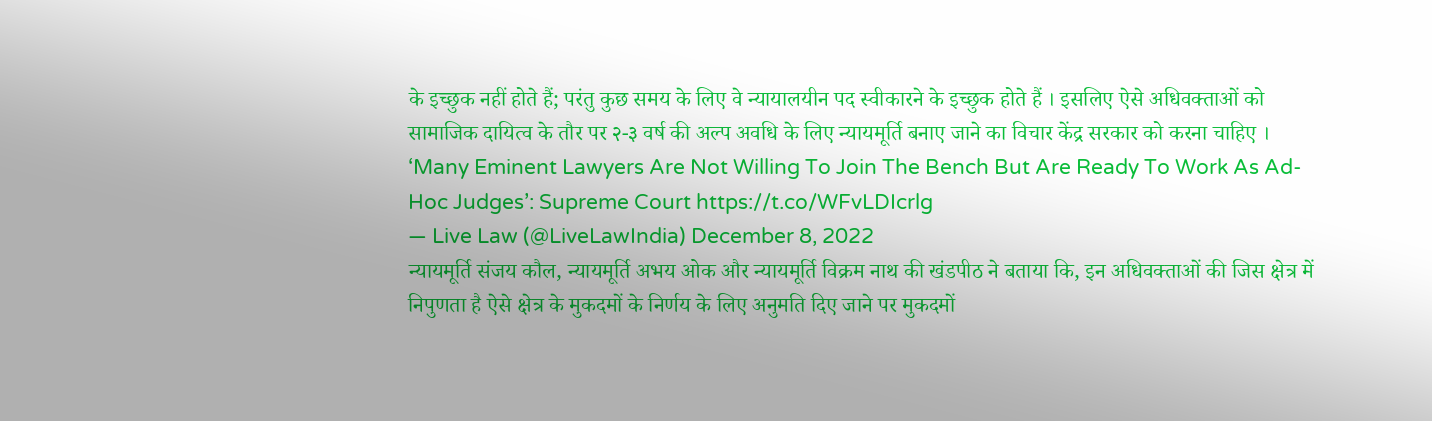के इच्छुक नहीं होते हैं; परंतु कुछ समय के लिए वे न्यायालयीन पद स्वीकारने के इच्छुक होते हैं । इसलिए ऐसे अधिवक्ताओं को सामाजिक दायित्व के तौर पर २-३ वर्ष की अल्प अवधि के लिए न्यायमूर्ति बनाए जाने का विचार केंद्र सरकार को करना चाहिए ।
‘Many Eminent Lawyers Are Not Willing To Join The Bench But Are Ready To Work As Ad-Hoc Judges’: Supreme Court https://t.co/WFvLDIcrlg
— Live Law (@LiveLawIndia) December 8, 2022
न्यायमूर्ति संजय कौल, न्यायमूर्ति अभय ओक और न्यायमूर्ति विक्रम नाथ की खंडपीठ ने बताया कि, इन अधिवक्ताओं की जिस क्षेत्र में निपुणता है ऐसे क्षेत्र के मुकदमों के निर्णय के लिए अनुमति दिए जाने पर मुकदमों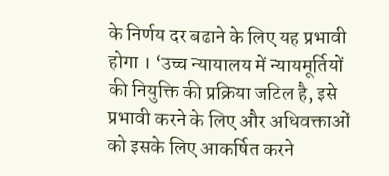के निर्णय दर बढाने के लिए यह प्रभावी होगा । ‘उच्च न्यायालय में न्यायमूर्तियों की नियुक्ति की प्रक्रिया जटिल है, इसे प्रभावी करने के लिए और अधिवक्ताओं को इसके लिए आकर्षित करने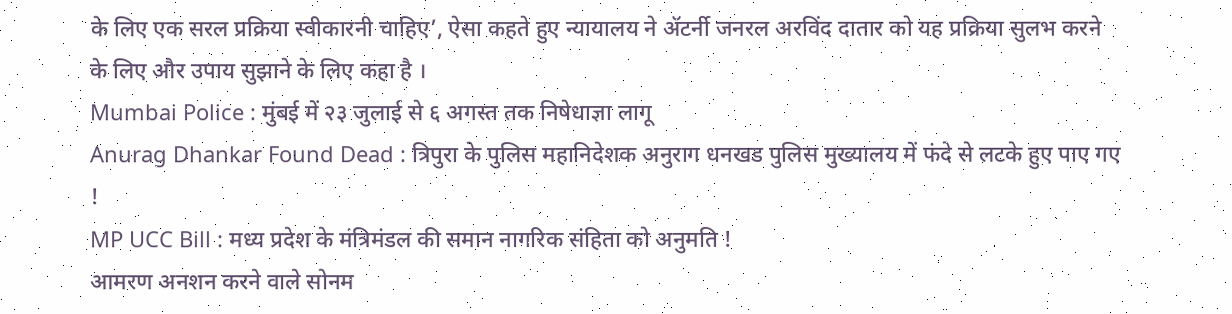के लिए एक सरल प्रक्रिया स्वीकारनी चाहिए’, ऐसा कहते हुए न्यायालय ने ॲटर्नी जनरल अरविंद दातार को यह प्रक्रिया सुलभ करने के लिए और उपाय सुझाने के लिए कहा है ।
Mumbai Police : मुंबई में २३ जुलाई से ६ अगस्त तक निषेधाज्ञा लागू
Anurag Dhankar Found Dead : त्रिपुरा के पुलिस महानिदेशक अनुराग धनखड पुलिस मुख्यालय में फंदे से लटके हुए पाए गए !
MP UCC Bill : मध्य प्रदेश के मंत्रिमंडल की समान नागरिक संहिता को अनुमति !
आमरण अनशन करने वाले सोनम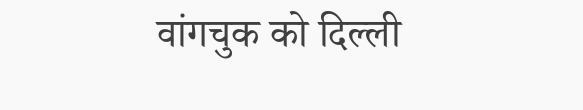वांगचुक को दिल्ली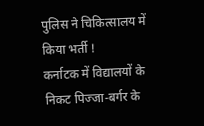पुलिस ने चिकित्सालय में किया भर्ती !
कर्नाटक में विद्यालयों के निकट पिज्जा-बर्गर के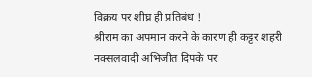विक्रय पर शीघ्र ही प्रतिबंध !
श्रीराम का अपमान करने के कारण ही कट्टर शहरी नक्सलवादी अभिजीत दिपके पर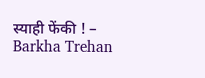स्याही फेंकी ! – Barkha Trehan